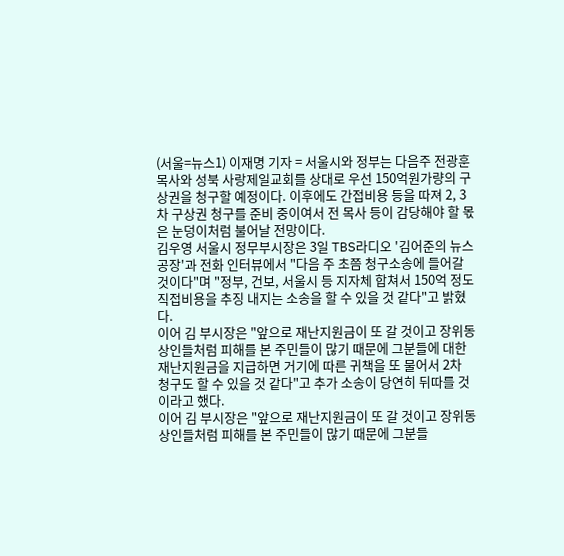(서울=뉴스1) 이재명 기자 = 서울시와 정부는 다음주 전광훈 목사와 성북 사랑제일교회를 상대로 우선 150억원가량의 구상권을 청구할 예정이다. 이후에도 간접비용 등을 따져 2, 3차 구상권 청구를 준비 중이여서 전 목사 등이 감당해야 할 몫은 눈덩이처럼 불어날 전망이다.
김우영 서울시 정무부시장은 3일 TBS라디오 '김어준의 뉴스공장'과 전화 인터뷰에서 "다음 주 초쯤 청구소송에 들어갈 것이다"며 "정부, 건보, 서울시 등 지자체 합쳐서 150억 정도 직접비용을 추징 내지는 소송을 할 수 있을 것 같다"고 밝혔다.
이어 김 부시장은 "앞으로 재난지원금이 또 갈 것이고 장위동 상인들처럼 피해를 본 주민들이 많기 때문에 그분들에 대한 재난지원금을 지급하면 거기에 따른 귀책을 또 물어서 2차 청구도 할 수 있을 것 같다"고 추가 소송이 당연히 뒤따를 것이라고 했다.
이어 김 부시장은 "앞으로 재난지원금이 또 갈 것이고 장위동 상인들처럼 피해를 본 주민들이 많기 때문에 그분들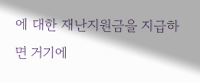에 대한 재난지원금을 지급하면 거기에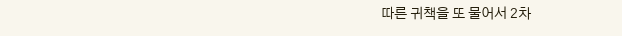따른 귀책을 또 물어서 2차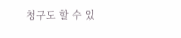청구도 할 수 있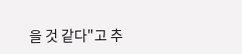을 것 같다"고 추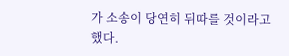가 소송이 당연히 뒤따를 것이라고 했다.